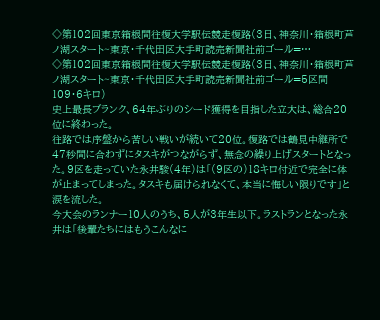◇第102回東京箱根間往復大学駅伝競走復路(3日、神奈川・箱根町芦ノ湖スタート~東京・千代田区大手町読売新聞社前ゴール=…
◇第102回東京箱根間往復大学駅伝競走復路(3日、神奈川・箱根町芦ノ湖スタート~東京・千代田区大手町読売新聞社前ゴール=5区間109・6キロ)
史上最長ブランク、64年ぶりのシード獲得を目指した立大は、総合20位に終わった。
往路では序盤から苦しい戦いが続いて20位。復路では鶴見中継所で47秒間に合わずにタスキがつながらず、無念の繰り上げスタートとなった。9区を走っていた永井駿(4年)は「(9区の)18キロ付近で完全に体が止まってしまった。タスキも届けられなくて、本当に悔しい限りです」と涙を流した。
今大会のランナー10人のうち、5人が3年生以下。ラストランとなった永井は「後輩たちにはもうこんなに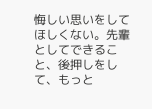悔しい思いをしてほしくない。先輩としてできること、後押しをして、もっと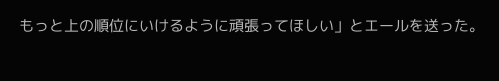もっと上の順位にいけるように頑張ってほしい」とエールを送った。